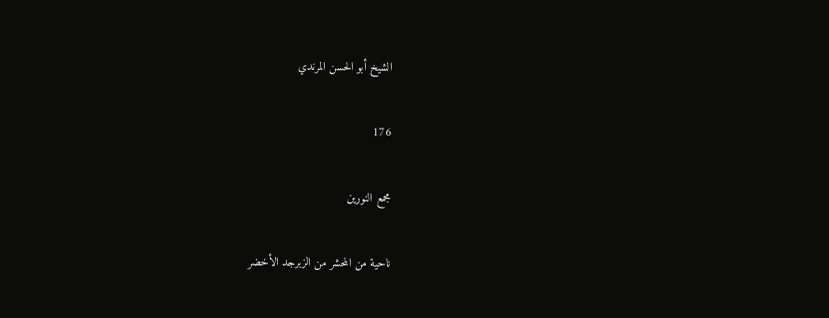الشيخ أبو الحسن المرندي

176

مجمع النورين

ناحية من المحشر من الزبرجد الأخضر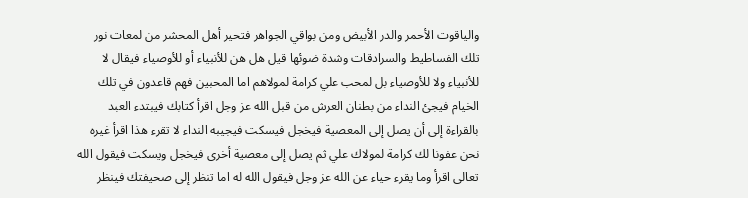والياقوت الأحمر والدر الأبيض ومن بواقي الجواهر فتحير أهل المحشر من لمعات نور تلك الفساطيط والسرادقات وشدة ضوئها قيل هل هن للأنبياء أو للأوصياء فيقال لا للأنبياء ولا للأوصياء بل لمحب علي كرامة لمولاهم اما المحبين فهم قاعدون في تلك الخيام فيجئ النداء من بطنان العرش من قبل الله عز وجل اقرأ كتابك فيبتدء العبد بالقراءة إلى أن يصل إلى المعصية فيخجل فيسكت فيجيبه النداء لا تقرء هذا اقرأ غيره نحن عفونا لك كرامة لمولاك علي ثم يصل إلى معصية أخرى فيخجل ويسكت فيقول الله تعالى اقرأ وما يقرء حياء عن الله عز وجل فيقول الله له اما تنظر إلى صحيفتك فينظر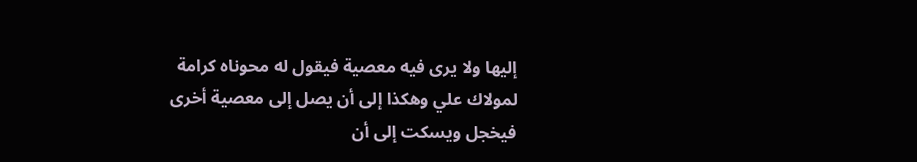إليها ولا يرى فيه معصية فيقول له محوناه كرامة لمولاك علي وهكذا إلى أن يصل إلى معصية أخرى فيخجل ويسكت إلى أن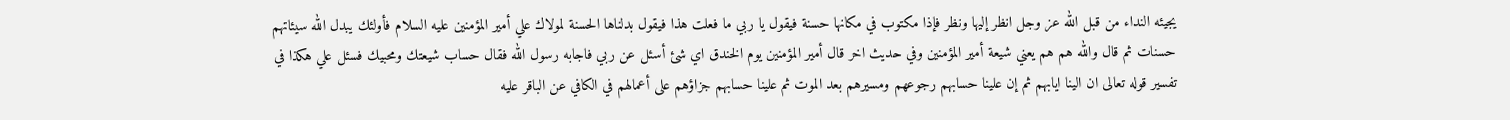يجيئه النداء من قبل الله عز وجل انظر إليها ونظر فإذا مكتوب في مكانها حسنة فيقول يا ربي ما فعلت هذا فيقول بدلناها الحسنة لمولاك علي أمير المؤمنين عليه السلام فأولئك يبدل الله سيئاتهم حسنات ثم قال والله هم هم يعني شيعة أمير المؤمنين وفي حديث اخر قال أمير المؤمنين يوم الخندق اي شئ أسئل عن ربي فاجابه رسول الله فقال حساب شيعتك ومحبيك فسئل علي هكذا في تفسير قوله تعالى ان الينا ايابهم ثم إن علينا حسابهم رجوعهم ومسيرهم بعد الموت ثم علينا حسابهم جزاؤهم على أعمالهم في الكافي عن الباقر عليه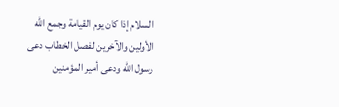السلام إذا كان يوم القيامة وجمع الله الأولين والآخرين لفصل الخطاب دعى رسول الله ودعى أمير المؤمنين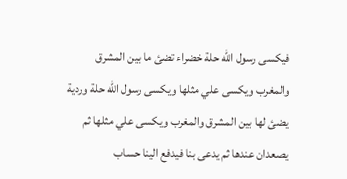فيكسى رسول الله حلة خضراء تضئ ما بين المشرق والمغرب ويكسى علي مثلها ويكسى رسول الله حلة وردية يضئ لها بين المشرق والمغرب ويكسى علي مثلها ثم يصعدان عندها ثم يدعى بنا فيدفع الينا حساب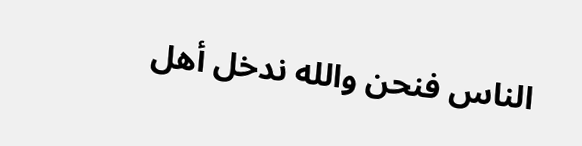الناس فنحن والله ندخل أهل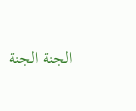الجنة الجنة